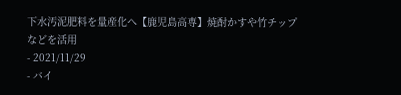下水汚泥肥料を量産化へ【鹿児島高専】焼酎かすや竹チップなどを活用
- 2021/11/29
- バイ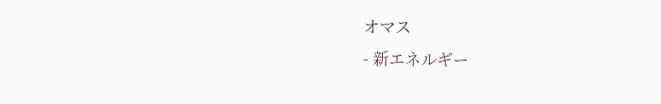オマス
- 新エネルギー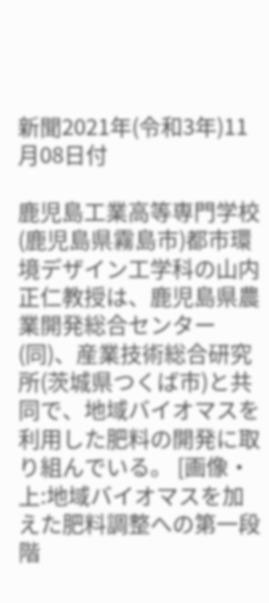新聞2021年(令和3年)11月08日付

鹿児島工業高等専門学校(鹿児島県霧島市)都市環境デザイン工学科の山内正仁教授は、鹿児島県農業開発総合センター(同)、産業技術総合研究所(茨城県つくば市)と共同で、地域バイオマスを利用した肥料の開発に取り組んでいる。 [画像・上:地域バイオマスを加えた肥料調整への第一段階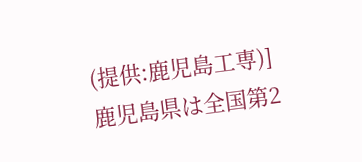(提供:鹿児島工専)] 鹿児島県は全国第2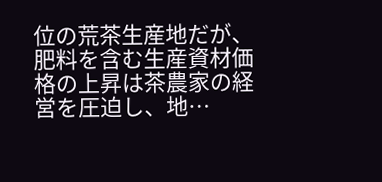位の荒茶生産地だが、肥料を含む生産資材価格の上昇は茶農家の経営を圧迫し、地…